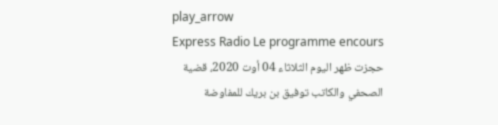play_arrow
Express Radio Le programme encours
حجزت ظهر اليوم الثلاثاء 04 أوت 2020، قضية الصحفي والكاتب توفيق بن بريك للمفاوضة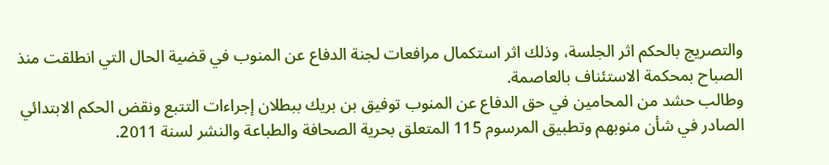والتصريج بالحكم اثر الجلسة، وذلك اثر استكمال مرافعات لجنة الدفاع عن المنوب في قضية الحال التي انطلقت منذ الصباح بمحكمة الاستئناف بالعاصمة.
وطالب حشد من المحامين في حق الدفاع عن المنوب توفيق بن بريك ببطلان إجراءات التتبع ونقض الحكم الابتدائي الصادر في شأن منوبهم وتطبيق المرسوم 115 المتعلق بحرية الصحافة والطباعة والنشر لسنة 2011.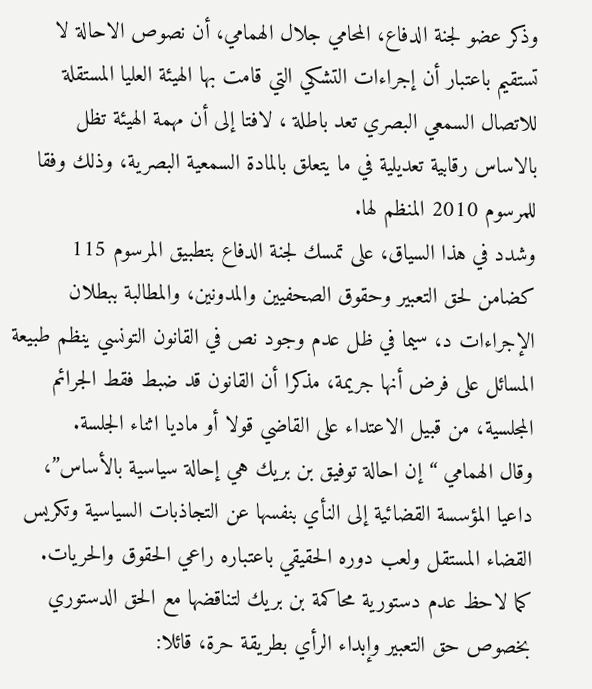وذكر عضو لجنة الدفاع، المحامي جلال الهمامي، أن نصوص الاحالة لا تستقيم باعتبار أن إجراءات التشكي التي قامت بها الهيئة العليا المستقلة للاتصال السمعي البصري تعد باطلة ، لافتا إلى أن مهمة الهيئة تظل بالاساس رقابية تعديلية في ما يتعلق بالمادة السمعية البصرية، وذلك وفقا للمرسوم 2010 المنظم لها.
وشدد في هذا السياق، على تمسك لجنة الدفاع بتطبيق المرسوم 115 كضامن لحق التعبير وحقوق الصحفيين والمدونين، والمطالبة ببطلان الإجراءات د، سيما في ظل عدم وجود نص في القانون التونسي ينظم طبيعة المسائل على فرض أنها جريمة، مذكرا أن القانون قد ضبط فقط الجرائم المجلسية، من قبيل الاعتداء على القاضي قولا أو ماديا اثناء الجلسة.
وقال الهمامي “إن احالة توفيق بن بريك هي إحالة سياسية بالأساس”، داعيا المؤسسة القضائية إلى النأي بنفسها عن التجاذبات السياسية وتكريس القضاء المستقل ولعب دوره الحقيقي باعتباره راعي الحقوق والحريات.
كما لاحظ عدم دستورية محاكمة بن بريك لتناقضها مع الحق الدستوري بخصوص حق التعبير وإبداء الرأي بطريقة حرة، قائلا: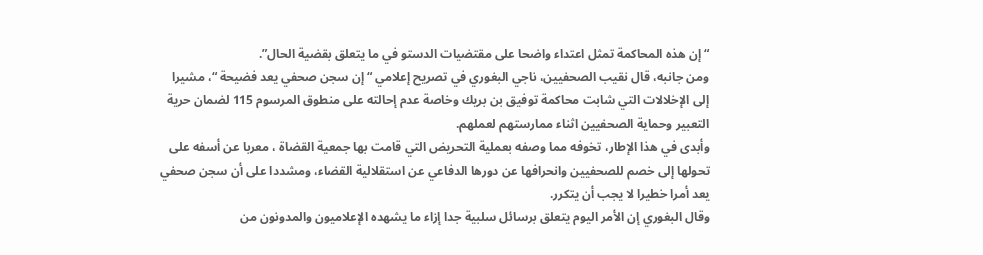“إن هذه المحاكمة تمثل اعتداء واضحا على مقتضيات الدستو في ما يتعلق بقضية الحال”.
ومن جانبه، قال نقيب الصحفيين، ناجي البغوري في تصريح إعلامي “إن سجن صحفي يعد فضيحة “، مشيرا إلى الإخلالات التي شابت محاكمة توفيق بن بريك وخاصة عدم إحالته على منطوق المرسوم 115 لضمان حرية التعبير وحماية الصحفيين اثناء ممارستهم لعملهم.
وأبدى في هذا الإطار، تخوفه مما وصفه بعملية التحريض التي قامت بها جمعية القضاة ، معربا عن أسفه على تحولها إلى خصم للصحفيين وانحرافها عن دورها الدفاعي عن استقلالية القضاء، ومشددا على أن سجن صحفي يعد أمرا خطيرا لا يجب أن يتكرر.
وقال البغوري إن الأمر اليوم يتعلق برسائل سلبية جدا إزاء ما يشهده الإعلاميون والمدونون من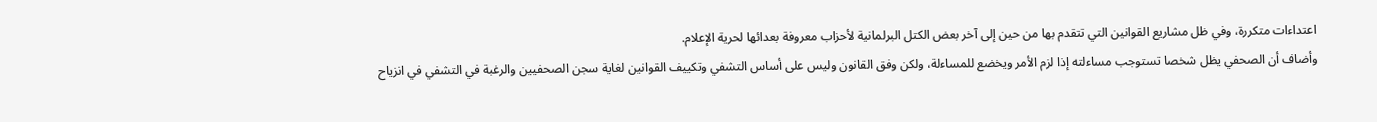اعتداءات متكررة، وفي ظل مشاريع القوانين التي تتقدم بها من حين إلى آخر بعض الكتل البرلمانية لأحزاب معروفة بعدائها لحرية الإعلام.
وأضاف أن الصحفي يظل شخصا تستوجب مساءلته إذا لزم الأمر ويخضع للمساءلة، ولكن وفق القانون وليس على أساس التشفي وتكييف القوانين لغاية سجن الصحفيين والرغبة في التشفي في انزياح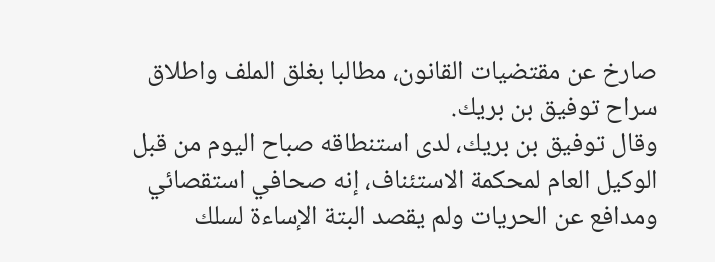صارخ عن مقتضيات القانون، مطالبا بغلق الملف واطلاق سراح توفيق بن بريك.
وقال توفيق بن بريك، لدى استنطاقه صباح اليوم من قبل الوكيل العام لمحكمة الاستئناف، إنه صحافي استقصائي ومدافع عن الحريات ولم يقصد البتة الإساءة لسلك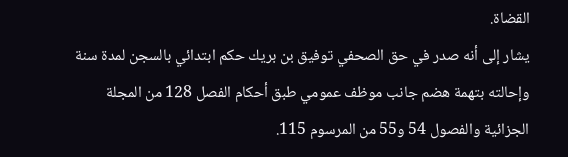القضاة.
يشار إلى أنه صدر في حق الصحفي توفيق بن بريك حكم ابتدائي بالسجن لمدة سنة وإحالته بتهمة هضم جانب موظف عمومي طبق أحكام الفصل 128 من المجلة الجزائية والفصول 54 و55 من المرسوم 115.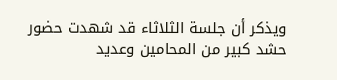ويذكر أن جلسة الثلاثاء قد شهدت حضور حشد كبير من المحامين وعديد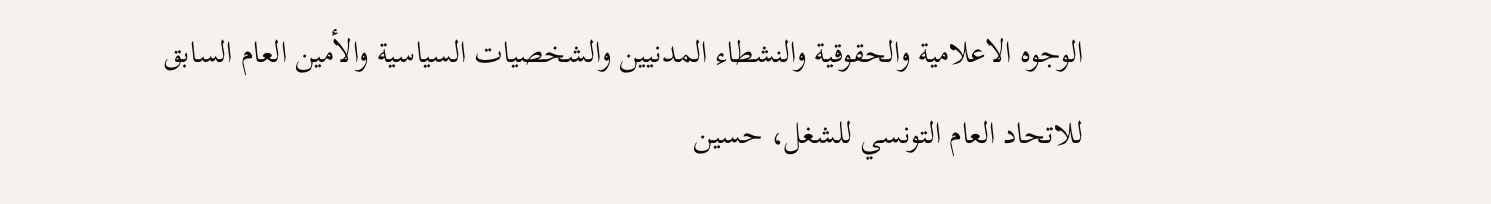الوجوه الاعلامية والحقوقية والنشطاء المدنيين والشخصيات السياسية والأمين العام السابق للاتحاد العام التونسي للشغل، حسين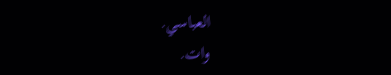العباسي.
وات.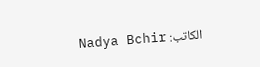الكاتب: Nadya Bchir